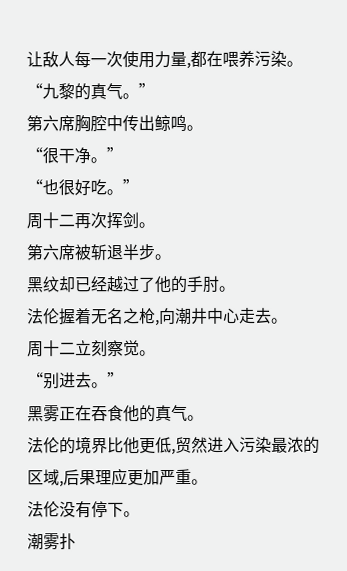让敌人每一次使用力量,都在喂养污染。
“九黎的真气。”
第六席胸腔中传出鲸鸣。
“很干净。”
“也很好吃。”
周十二再次挥剑。
第六席被斩退半步。
黑纹却已经越过了他的手肘。
法伦握着无名之枪,向潮井中心走去。
周十二立刻察觉。
“别进去。”
黑雾正在吞食他的真气。
法伦的境界比他更低,贸然进入污染最浓的区域,后果理应更加严重。
法伦没有停下。
潮雾扑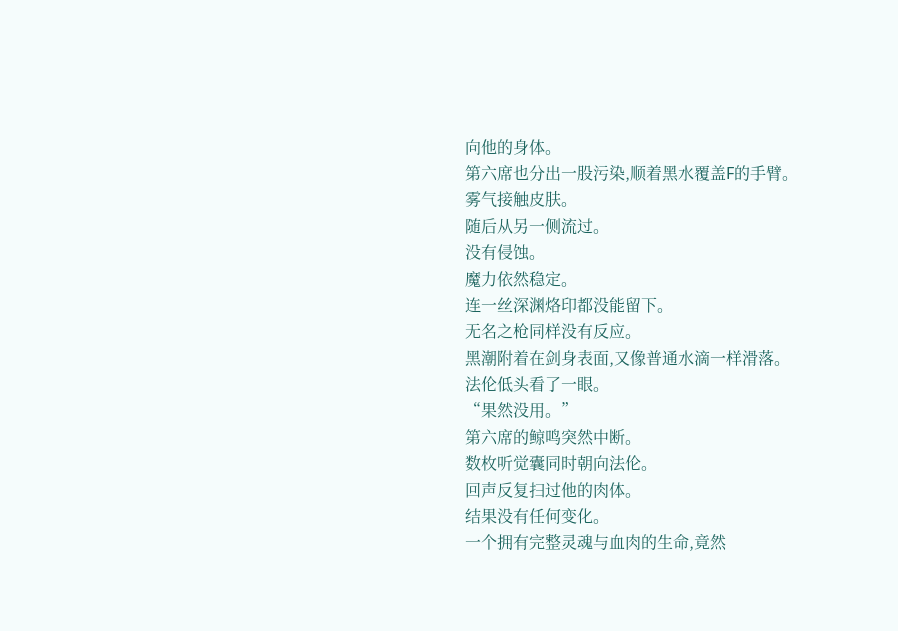向他的身体。
第六席也分出一股污染,顺着黑水覆盖F的手臂。
雾气接触皮肤。
随后从另一侧流过。
没有侵蚀。
魔力依然稳定。
连一丝深渊烙印都没能留下。
无名之枪同样没有反应。
黑潮附着在剑身表面,又像普通水滴一样滑落。
法伦低头看了一眼。
“果然没用。”
第六席的鲸鸣突然中断。
数枚听觉囊同时朝向法伦。
回声反复扫过他的肉体。
结果没有任何变化。
一个拥有完整灵魂与血肉的生命,竟然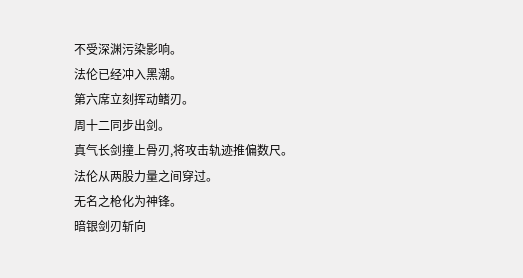不受深渊污染影响。
法伦已经冲入黑潮。
第六席立刻挥动鳍刃。
周十二同步出剑。
真气长剑撞上骨刃,将攻击轨迹推偏数尺。
法伦从两股力量之间穿过。
无名之枪化为神锋。
暗银剑刃斩向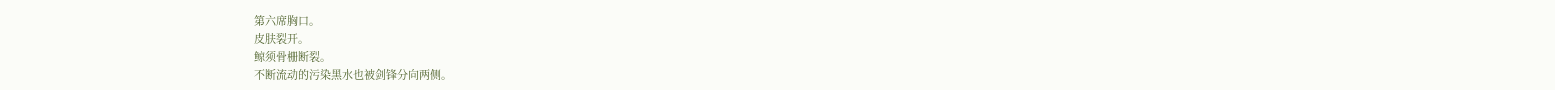第六席胸口。
皮肤裂开。
鲸须骨栅断裂。
不断流动的污染黑水也被剑锋分向两侧。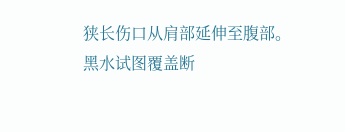狭长伤口从肩部延伸至腹部。
黑水试图覆盖断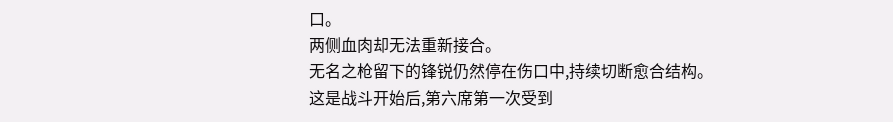口。
两侧血肉却无法重新接合。
无名之枪留下的锋锐仍然停在伤口中,持续切断愈合结构。
这是战斗开始后,第六席第一次受到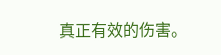真正有效的伤害。